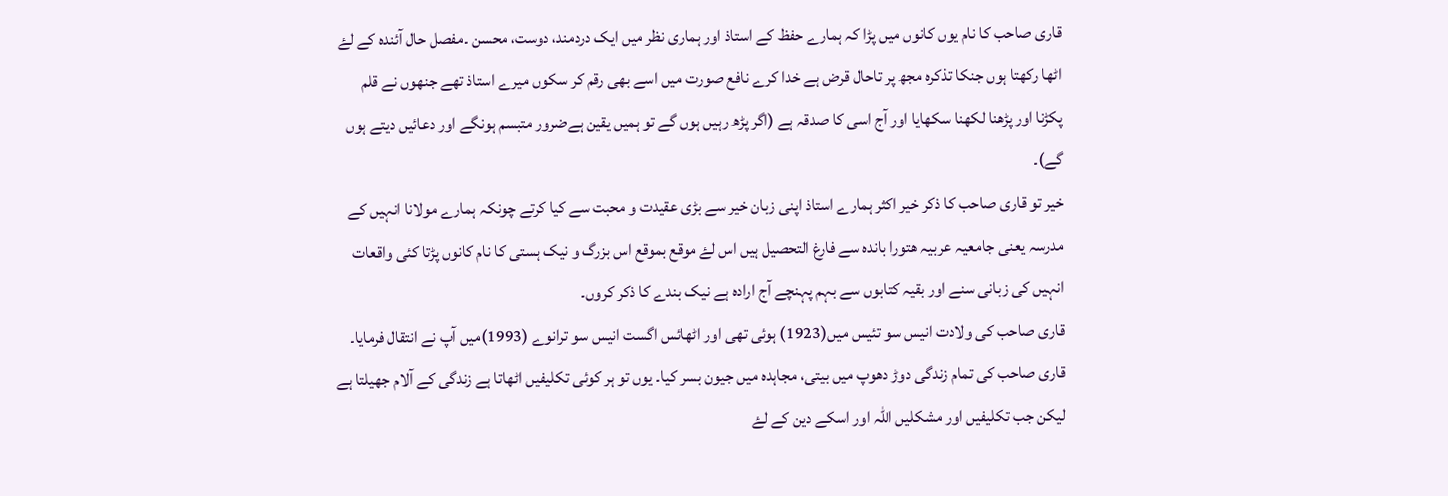قاری صاحب کا نام یوں کانوں میں پڑا کہ ہمارے حفظ کے استاذ اور ہماری نظر میں ایک دردمند، دوست، محسن ۔مفصل حال آئندہ کے لۓ اٹھا رکھتا ہوں جنکا تذکرہ مجھ پر تاحال قرض ہے خدا کرے نافع صورت میں اسے بھی رقم کر سکوں میرے استاذ تھے جنھوں نے قلم پکڑنا اور پڑھنا لکھنا سکھایا اور آج اسی کا صدقہ ہے (اگر پڑھ رہیں ہوں گے تو ہمیں یقین ہےضرور متبسم ہونگے اور دعائیں دیتے ہوں گے)۔
خیر تو قاری صاحب کا ذکر خیر اکثر ہمارے استاذ اپنی زبان خیر سے بڑی عقیدت و محبت سے کیا کرتے چونکہ ہمارے مولانا انہیں کے مدرسہ یعنی جامعیہ عربیہ ھتورا باندہ سے فارغ التحصیل ہیں اس لۓ موقع بموقع اس بزرگ و نیک ہستی کا نام کانوں پڑتا کئی واقعات انہیں کی زبانی سنے اور بقیہ کتابوں سے بہم پہنچے آج ارادہ ہے نیک بندے کا ذکر کروں۔
قاری صاحب کی ولادت انیس سو تئیس میں(1923) ہوئی تھی اور اٹھائس اگست انیس سو ترانوے (1993)میں آپ نے انتقال فرمایا۔ قاری صاحب کی تمام زندگی دوڑ دھوپ میں بیتی، مجاہدہ میں جیون بسر کیا۔ یوں تو ہر کوئی تکلیفیں اٹھاتا ہے زندگی کے آلام جھیلتا ہے لیکن جب تکلیفیں اور مشکلیں اللہ اور اسکے دین کے لۓ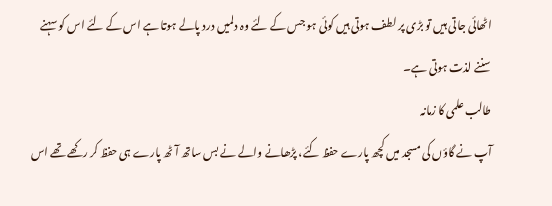اٹھائی جاتی ہیں تو بڑی پر لطف ہوتی ہیں کوئی ہو جس کے لئے وہ دلمیں درد پالے ہوتا ہے اس کے لئے اس کو سہنے سننے لذت ہوتی ہے۔
طالب علمی کا زمانہ
آپ نے گاؤں کی مسجد میں کچھ پارے حفظ کئے، پڑھانے والے نے بس ساتھ آٹھ پارے ہی حفظ کر رکھے تھے اس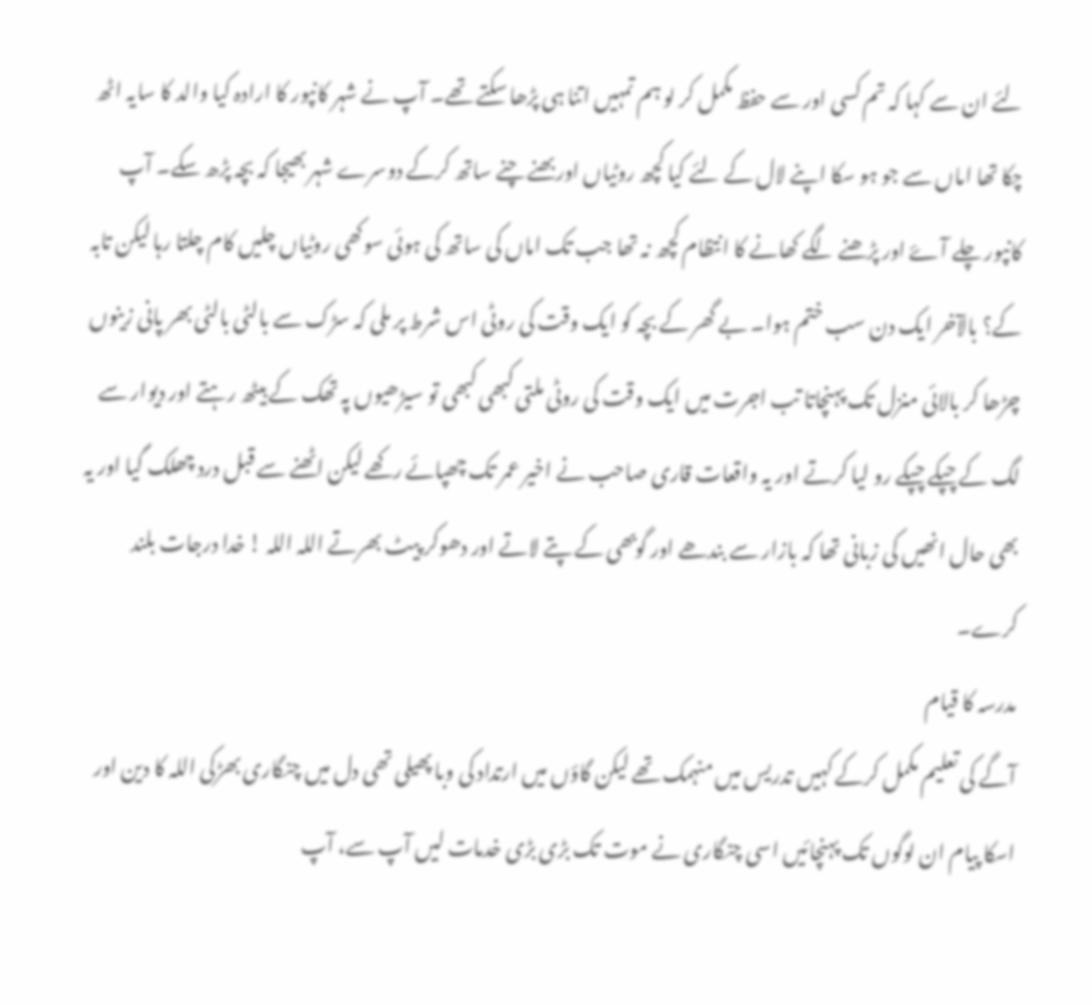لئے ان سے کہا کہ تم کسی اور سے حفظ مکمل کر لو ہم تمہیں اتنا ہی پڑھا سکتے تھے۔ آپ نے شہر کانپور کا ارادہ کیا والد کا سایہ اٹھ چکا تھا اماں سے جو ہو سکا اپنے لال کے لئے کیا کچھ روٹیاں اور بھنے چنے ساتھ کرکے دوسرے شہر بھیجا کہ بچہ پڑھ سکے۔ آپ کانپور چلے آۓ اور پڑھنے لگے کھانے کا انتظام کچھ نہ تھا جب تک اماں کی ساتھ کی ہوئی سوکھی روٹیاں چلیں کام چلتا رہا لیکن تابہ کے؟ بالآخر ایک دن سب ختم ہوا۔ بے گھر کے بچہ کو ایک وقت کی روٹی اس شرط پر ملی کہ سڑک سے بالٹی بالٹی بھر پانی زینوں چڑھا کر بالائی منزل تک پہنچاتا تب اجرت میں ایک وقت کی روٹی ملتی کبھی کبھی تو سیڑھیوں پہ تھک کے بیٹھ رہتے اور دیوار سے لگ کے چپکے چپکے رو لیا کرتے اور یہ واقعات قاری صاحب نے اخیر عمر تک چھپائے رکھے لیکن اٹھنے سے قبل درد چھلک گیا اور یہ بھی حال انھیں کی زبانی تھا کہ بازار سے بندھے اور گوبھی کے پتے لاتے اور دھوکر پیٹ بھرتے اللہ اللہ ! خدا درجات بلند کرے۔
مدرسہ کا قیام
آگے کی تعلیم مکمل کرکے کہیں تدریس میں منہمک تھے لیکن گاؤں میں ارتداد کی وبا پھیلی تھی دل میں چنگاری بھڑکی اللہ کا دین اور اسکا پیام ان لوگوں تک پہنچائیں اسی چنگاری نے موت تک بڑی بڑی خدمات لیں آپ سے، آپ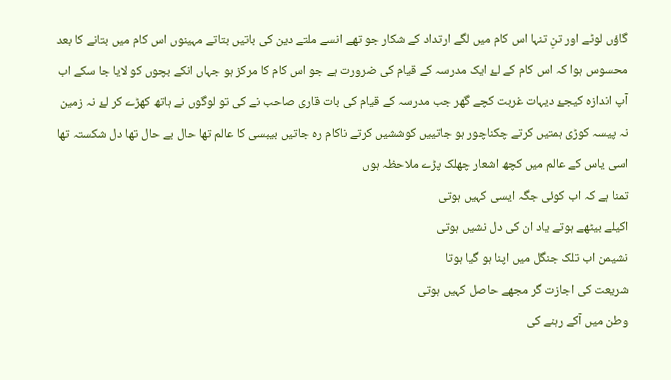گاؤں لوٹے اور تنِ تنہا اس کام میں لگے ارتداد کے شکار جو تھے انسے ملتے دین کی باتیں بتاتے مہینوں اس کام میں بتانے کا بعد محسوس ہوا کہ اس کام کے لۓ ایک مدرسہ کے قیام کی ضرورت ہے جو اس کام کا مرکز ہو جہاں انکے بچوں کو لایا جا سکے اب آپ اندازہ کیجۓ دیہات غربت کچے گھر جب مدرسہ کے قیام کی بات قاری صاحب نے کی تو لوگوں نے ہاتھ کھڑے کر لۓ نہ زمین نہ پیسہ کوڑی ہمتیں کرتے چکناچور ہو جاتییں کوششیں کرتے ناکام رہ جاتیں بیبسی کا عالم تھا حال بے حال تھا دل شکستہ تھا اسی یاس کے عالم میں کچھ اشعار چھلک پڑے ملاحظہ ہوں
تمنا ہے کہ اب کوئی جگہ ایسی کہیں ہوتی
اکیلے بیٹھے ہوتے یاد ان کی دل نشیں ہوتی
نشیمن اب تلک جنگل میں اپنا ہو گیا ہوتا
شریعت کی اجازت گر مجھے حاصل کہیں ہوتی
وطن میں آکے رہنے کی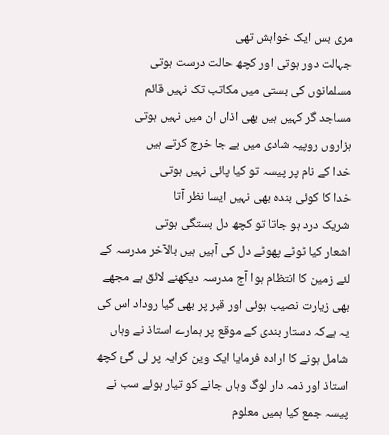مری بس ایک خواہش تھی
جہالت دور ہوتی اور کچھ حالت درست ہوتی
مسلمانوں کی بستی میں مکاتب تک نہیں قائم
مساجد گر کہیں ہیں بھی اذاں ان میں نہیں ہوتی
ہزاروں روپیہ شادی میں بے جا خرچ کرتے ہیں
خدا کے نام پر پیسہ تو کیا پائی نہیں ہوتی
خدا کا کوئی بندہ بھی نہیں ایسا نظر آتا
شریک درد ہو جاتا تو کچھ دل بستگی ہوتی
اشعار کیا ٹوٹے پھوٹے دل کی آہیں ہیں بالآخر مدرسہ کے لئے زمین کا انتظام ہوا آج مدرسہ دیکھنے لائق ہے مجھے بھی زیارت نصیب ہوئی اور قبر پر بھی گیا روداد اس کی یہ ہےکہ دستار بندی کے موقع پر ہمارے استاذ نے وہاں شامل ہونے کا ارادہ فرمایا ایک وین کرایہ پر لی گئ کچھ استاذ اور ذمہ دار لوگ وہاں جانے کو تیار ہوئے سب نے پیسہ جمع کیا ہمیں معلوم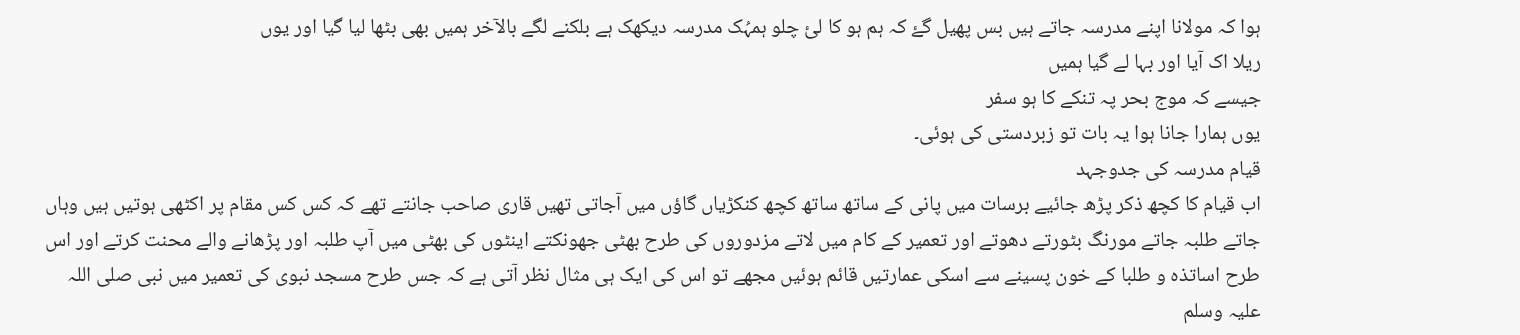ہوا کہ مولانا اپنے مدرسہ جاتے ہیں بس پھیل گۓ کہ ہم ہو کا لئ چلو ہمہُک مدرسہ دیکھک ہے بلکنے لگے بالآخر ہمیں بھی بٹھا لیا گیا اور یوں
ریلا اک آیا اور بہا لے گیا ہمیں
جیسے کہ موج بحر پہ تنکے کا ہو سفر
یوں ہمارا جانا ہوا یہ بات تو زبردستی کی ہوئی۔
قیام مدرسہ کی جدوجہد
اب قیام کا کچھ ذکر پڑھ جائیے برسات میں پانی کے ساتھ ساتھ کچھ کنکڑیاں گاؤں میں آجاتی تھیں قاری صاحب جانتے تھے کہ کس کس مقام پر اکٹھی ہوتیں ہیں وہاں جاتے طلبہ جاتے مورنگ بٹورتے دھوتے اور تعمیر کے کام میں لاتے مزدوروں کی طرح بھٹی جھونکتے اینٹوں کی بھٹی میں آپ طلبہ اور پڑھانے والے محنت کرتے اور اس طرح اساتذہ و طلبا کے خون پسینے سے اسکی عمارتیں قائم ہوئیں مجھے تو اس کی ایک ہی مثال نظر آتی ہے کہ جس طرح مسجد نبوی کی تعمیر میں نبی صلی اللہ علیہ وسلم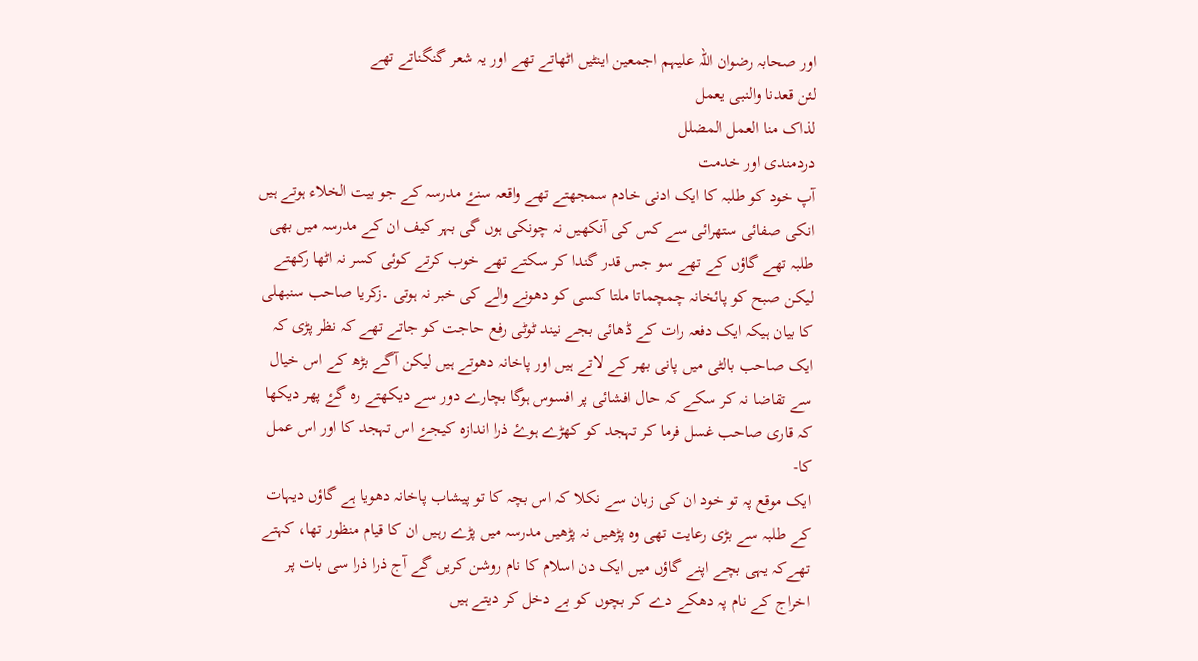اور صحابہ رضوان اللہ علیہم اجمعین اینٹیں اٹھاتے تھے اور یہ شعر گنگناتے تھے
لئن قعدنا والنبی یعمل
لذاک منا العمل المضلل
دردمندی اور خدمت
آپ خود کو طلبہ کا ایک ادنی خادم سمجھتے تھے واقعہ سنۓ مدرسہ کے جو بیت الخلاء ہوتے ہیں انکی صفائی ستھرائی سے کس کی آنکھیں نہ چونکی ہوں گی بہر کیف ان کے مدرسہ میں بھی طلبہ تھے گاؤں کے تھے سو جس قدر گندا کر سکتے تھے خوب کرتے کوئی کسر نہ اٹھا رکھتے لیکن صبح کو پائخانہ چمچماتا ملتا کسی کو دھونے والے کی خبر نہ ہوتی ۔زکریا صاحب سنبھلی کا بیان ہیکہ ایک دفعہ رات کے ڈھائی بجے نیند ٹوٹی رفع حاجت کو جاتے تھے کہ نظر پڑی کہ ایک صاحب بالٹی میں پانی بھر کے لاتے ہیں اور پاخانہ دھوتے ہیں لیکن آگے بڑھ کے اس خیال سے تقاضا نہ کر سکے کہ حال افشائی پر افسوس ہوگا بچارے دور سے دیکھتے رہ گۓ پھر دیکھا کہ قاری صاحب غسل فرما کر تہجد کو کھڑے ہوۓ ذرا اندازہ کیجۓ اس تہجد کا اور اس عمل کا-
ایک موقع پہ تو خود ان کی زبان سے نکلا کہ اس بچہ کا تو پیشاب پاخانہ دھویا ہے گاؤں دیہات کے طلبہ سے بڑی رعایت تھی وہ پڑھیں نہ پڑھیں مدرسہ میں پڑے رہیں ان کا قیام منظور تھا، کہتے تھےکہ یہی بچے اپنے گاؤں میں ایک دن اسلام کا نام روشن کریں گے آج ذرا ذرا سی بات پر اخراج کے نام پہ دھکے دے کر بچوں کو بے دخل کر دیتے ہیں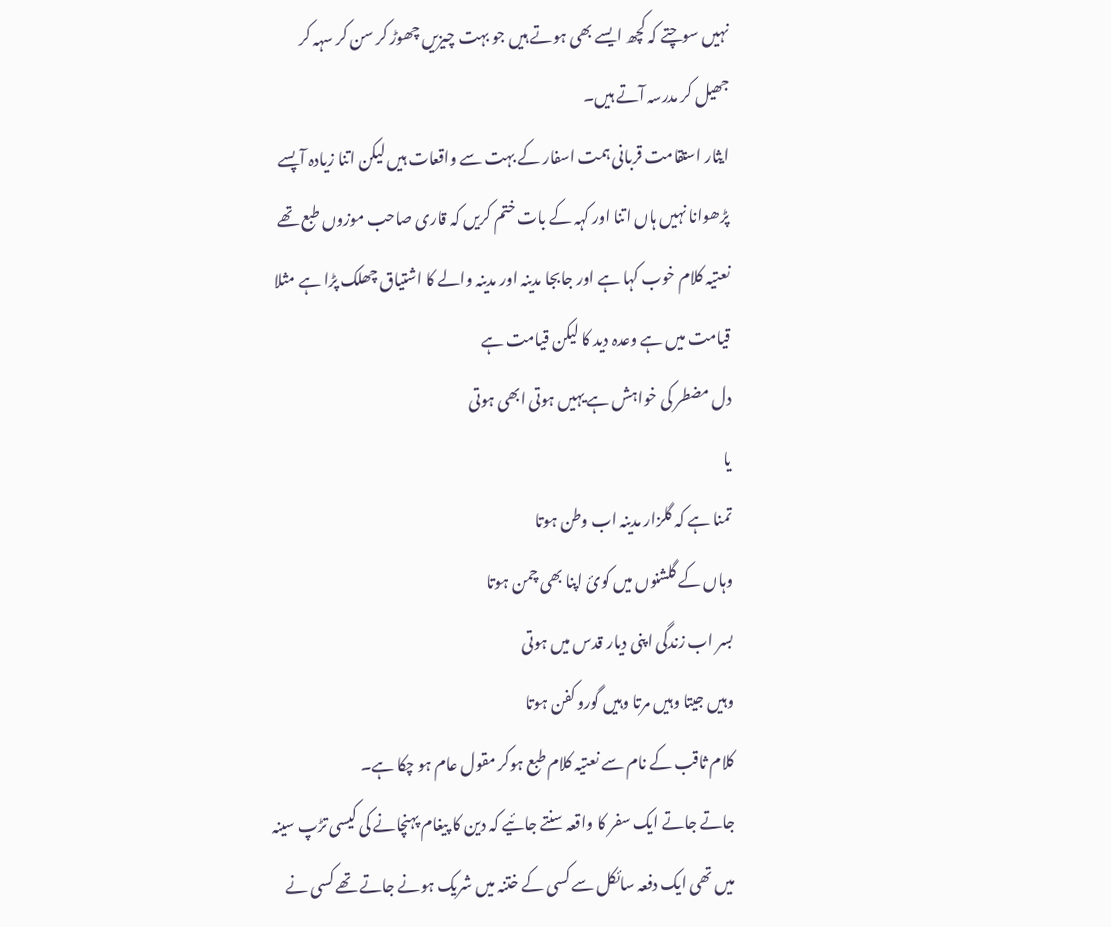نہیں سوچتے کہ کچھ ایسے بھی ہوتے ہیں جو بہت چیزیں چھوڑ کر سن کر سہہ کر جھیل کر مدرسہ آتے ہیں۔
ایثار استقامت قربانی ہمت اسفار کے بہت سے واقعات ہیں لیکن اتنا زیادہ آپسے پڑھوانا نہیں ہاں اتنا اور کہہ کے بات ختم کریں کہ قاری صاحب موزوں طبع تھے نعتیہ کلام خوب کہا ہے اور جابجا مدینہ اور مدینہ والے کا اشتیاق چھلک پڑا ہے مثلا
قیامت میں ہے وعدہ دید کا لیکن قیامت ہے
دل مضطر کی خواہش ہے یہیں ہوتی ابھی ہوتی
یا
تمنا ہے کہ گلزار مدینہ اب وطن ہوتا
وہاں کے گلشنوں میں کوئ اپنا بھی چمن ہوتا
بسر اب زندگی اپنی دیار قدس میں ہوتی
وہیں جیتا وہیں مرتا وہیں گورو کفن ہوتا
کلام ثاقب کے نام سے نعتیہ کلام طبع ہوکر مقول عام ہو چکا ہے۔
جاتے جاتے ایک سفر کا واقعہ سنتے جائیے کہ دین کا پیغام پہنچانے کی کیسی تڑپ سینہ میں تھی ایک دفعہ سائکل سے کسی کے ختنہ میں شریک ہونے جاتے تھے کسی نے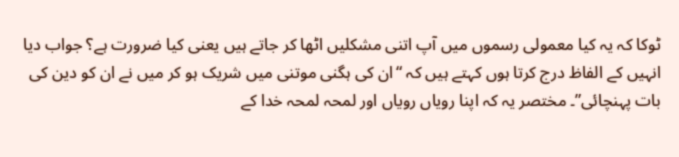ٹوکا کہ یہ کیا معمولی رسموں میں آپ اتنی مشکلیں اٹھا کر جاتے ہیں یعنی کیا ضرورت ہے؟ جواب دیا انہیں کے الفاظ درج کرتا ہوں کہتے ہیں کہ “ان کی ہگنی موتنی میں شریک ہو کر میں نے ان کو دین کی بات پہنچائی”۔ مختصر یہ کہ اپنا رویاں رویاں اور لمحہ لمحہ خدا کے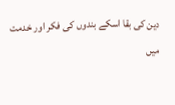دین کی بقا اسکے بندوں کی فکر اور خدمت میں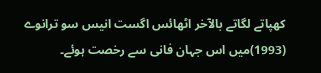کھپاتے لگاتے بالآخر اٹھائس اگست انیس سو ترانوے (1993)میں اس جہان فانی سے رخصت ہوئے۔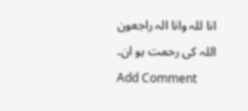انا للہ وانا الہ راجعون
اللہ کی رحمت ہو ان۔
Add Comment